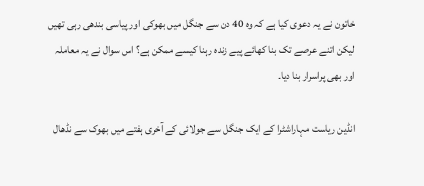خاتون نے یہ دعوی کیا ہے کہ وہ 40 دن سے جنگل میں بھوکی اور پیاسی بندھی رہی تھیں لیکن اتنے عرصے تک بنا کھائے پیے زندہ رہنا کیسے ممکن ہے؟ اس سوال نے یہ معاملہ اور بھی پراسرار بنا دیا۔

انڈین ریاست مہاراشٹرا کے ایک جنگل سے جولائی کے آخری ہفتے میں بھوک سے نڈھال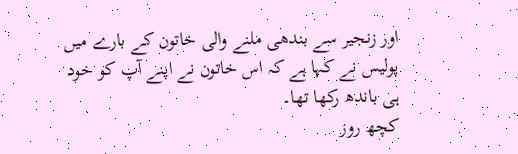اور زنجیر سے بندھی ملنے والی خاتون کے بارے میں پولیس نے کہا ہے کہ اس خاتون نے اپنے آپ کو خود ہی باندھ رکھا تھا۔
کچھ روز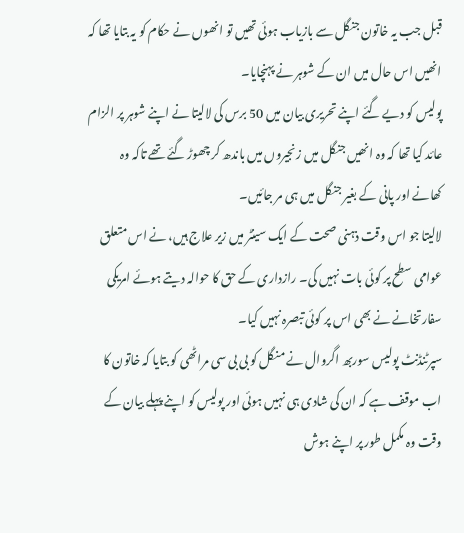قبل جب یہ خاتون جنگل سے بازیاب ہوئی تھیں تو انھوں نے حکام کو یہ بتایا تھا کہ انھیں اس حال میں ان کے شوہر نے پہنچایا۔
پولیس کو دیے گئے اپنے تحریری بیان میں 50 برس کی لالیتا نے اپنے شوہر پر الزام عائد کیا تھا کہ وہ انھیں جنگل میں زنجیروں میں باندھ کر چھوڑ گئے تھے تاکہ وہ کھانے اور پانی کے بغیر جنگل میں ہی مر جائیں۔
لالیتا جو اس وقت ذہنی صحت کے ایک سینٹر میں زیر علاج ہیں، نے اس متعلق عوامی سطح پر کوئی بات نہیں کی۔ رازداری کے حق کا حوالہ دیتے ہوئے امریکی سفارتخانے نے بھی اس پر کوئی تبصرہ نہیں کیا۔
سپرٹنڈنٹ پولیس سوربھ اگروال نے منگل کو بی بی سی مراٹھی کو بتایا کہ خاتون کا اب موقف ہے کہ ان کی شادی ہی نہیں ہوئی اور پولیس کو اپنے پہلے بیان کے وقت وہ مکمل طور پر اپنے ہوش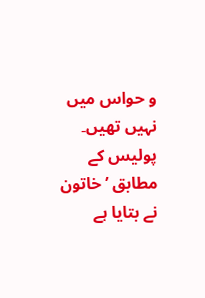و حواس میں نہیں تھیں۔
پولیس کے مطابق ’خاتون نے بتایا ہے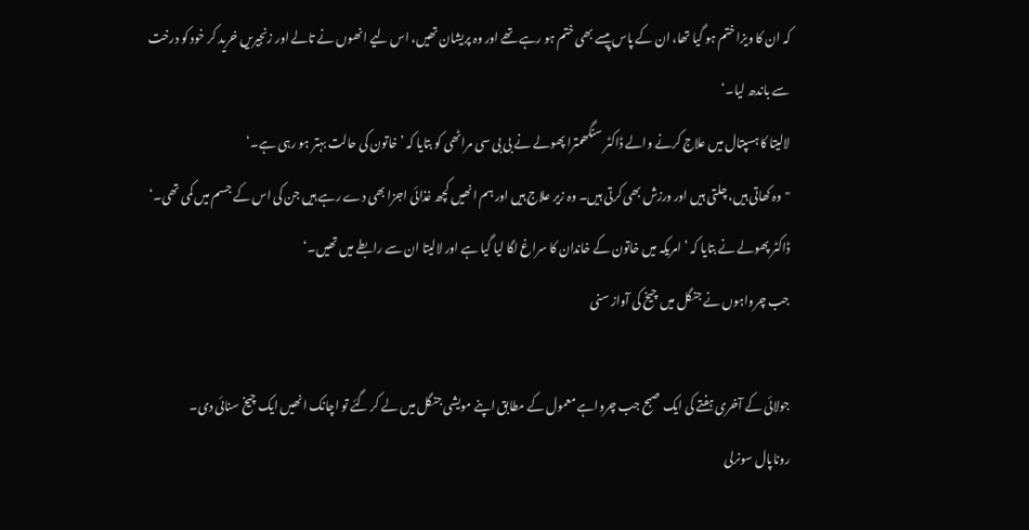کہ ان کا ویزا ختم ہو گیا تھا، ان کے پاس پیسے بھی ختم ہو رہے تھے اور وہ پریشان تھیں، اس لیے انھوں نے تالے اور زنجیریں خرید کر خود کو درخت سے باندھ لیا۔‘
لالیتا کا ہسپتال میں علاج کرنے والے ڈاکٹر سنگھمترا پھولے نے بی بی سی مراٹھی کو بتایا کہ ’خاتون کی حالت بہتر ہو رہی ہے۔‘
"وہ کھاتی ہیں، چلتی ہیں اور ورزش بھی کرتی ہیں۔ وہ زیر علاج ہیں اور ہم انھیں کچھ غذائی اجزا بھی دے رہے ہیں جن کی اس کے جسم میں کمی تھی۔‘
ڈاکٹر پھولے نے بتایا کہ ’امریکہ میں خاتون کے خاندان کا سراغ لگا لیا گیا ہے اور لالیتا ان سے رابطے میں تھیں۔‘
جب چرواہوں نے جنگل میں چیخ کی آواز سنی

جولائی کے آخری ہفتے کی ایک صبح جب چرواہے معمول کے مطابق اپنے مویشی جنگل میں لے کر گئے تو اچانک انھیں ایک چیخ سنائی دی۔
روناپال سونرلی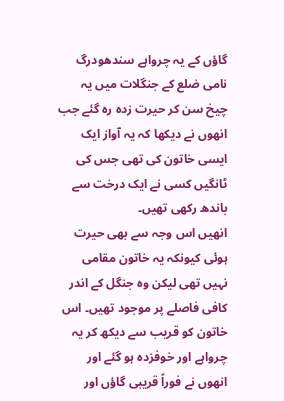گاؤں کے یہ چرواہے سندھودرگ نامی ضلع کے جنگلات میں یہ چیخ سن کر حیرت زدہ رہ گئے جب انھوں نے دیکھا کہ یہ آواز ایک ایسی خاتون کی تھی جس کی ٹانگیں کسی نے ایک درخت سے باندھ رکھی تھیں۔
انھیں اس وجہ سے بھی حیرت ہوئی کیونکہ یہ خاتون مقامی نہیں تھی لیکن وہ جنگل کے اندر کافی فاصلے پر موجود تھیں۔ اس خاتون کو قریب سے دیکھ کر یہ چرواہے اور خوفزدہ ہو گئے اور انھوں نے فوراً قریبی گاؤں اور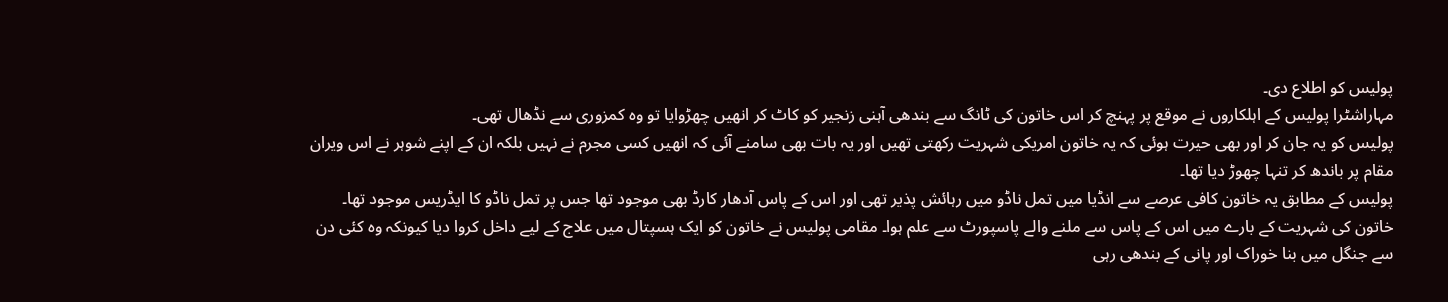پولیس کو اطلاع دی۔
مہاراشٹرا پولیس کے اہلکاروں نے موقع پر پہنچ کر اس خاتون کی ٹانگ سے بندھی آہنی زنجیر کو کاٹ کر انھیں چھڑوایا تو وہ کمزوری سے نڈھال تھی۔
پولیس کو یہ جان کر اور بھی حیرت ہوئی کہ یہ خاتون امریکی شہریت رکھتی تھیں اور یہ بات بھی سامنے آئی کہ انھیں کسی مجرم نے نہیں بلکہ ان کے اپنے شوہر نے اس ویران مقام پر باندھ کر تنہا چھوڑ دیا تھا۔
پولیس کے مطابق یہ خاتون کافی عرصے سے انڈیا میں تمل ناڈو میں رہائش پذیر تھی اور اس کے پاس آدھار کارڈ بھی موجود تھا جس پر تمل ناڈو کا ایڈریس موجود تھا۔
خاتون کی شہریت کے بارے میں اس کے پاس سے ملنے والے پاسپورٹ سے علم ہوا۔ مقامی پولیس نے خاتون کو ایک ہسپتال میں علاج کے لیے داخل کروا دیا کیونکہ وہ کئی دن سے جنگل میں بنا خوراک اور پانی کے بندھی رہی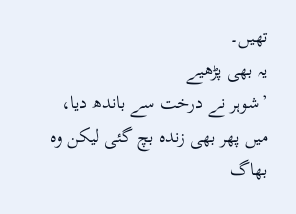تھیں۔
یہ بھی پڑھیے
’شوہر نے درخت سے باندھ دیا، میں پھر بھی زندہ بچ گئی لیکن وہ بھاگ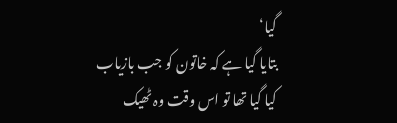گیا‘
بتایا گیا ہے کہ خاتون کو جب بازیاب کیا گیا تھا تو اس وقت وہ ٹھیک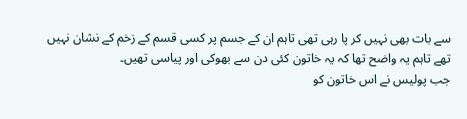سے بات بھی نہیں کر پا رہی تھی تاہم ان کے جسم پر کسی قسم کے زخم کے نشان نہیں تھے تاہم یہ واضح تھا کہ یہ خاتون کئی دن سے بھوکی اور پیاسی تھیں۔
جب پولیس نے اس خاتون کو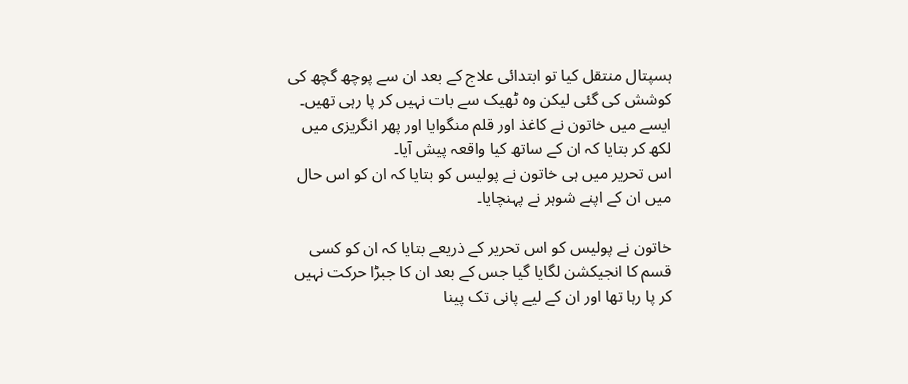ہسپتال منتقل کیا تو ابتدائی علاج کے بعد ان سے پوچھ گچھ کی کوشش کی گئی لیکن وہ ٹھیک سے بات نہیں کر پا رہی تھیں۔
ایسے میں خاتون نے کاغذ اور قلم منگوایا اور پھر انگریزی میں لکھ کر بتایا کہ ان کے ساتھ کیا واقعہ پیش آیا۔
اس تحریر میں ہی خاتون نے پولیس کو بتایا کہ ان کو اس حال میں ان کے اپنے شوہر نے پہنچایا۔

خاتون نے پولیس کو اس تحریر کے ذریعے بتایا کہ ان کو کسی قسم کا انجیکشن لگایا گیا جس کے بعد ان کا جبڑا حرکت نہیں کر پا رہا تھا اور ان کے لیے پانی تک پینا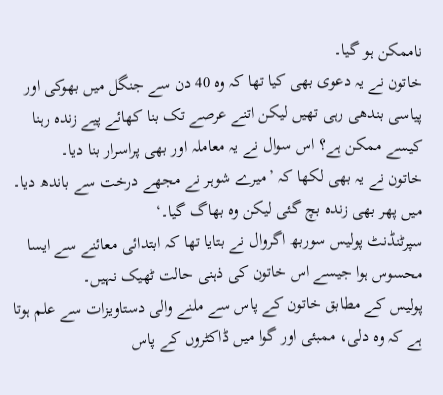ناممکن ہو گیا۔
خاتون نے یہ دعوی بھی کیا تھا کہ وہ 40 دن سے جنگل میں بھوکی اور پیاسی بندھی رہی تھیں لیکن اتنے عرصے تک بنا کھائے پیے زندہ رہنا کیسے ممکن ہے؟ اس سوال نے یہ معاملہ اور بھی پراسرار بنا دیا۔
خاتون نے یہ بھی لکھا کہ ’میرے شوہر نے مجھے درخت سے باندھ دیا۔ میں پھر بھی زندہ بچ گئی لیکن وہ بھاگ گیا۔‘
سپرٹنڈنٹ پولیس سوربھ اگروال نے بتایا تھا کہ ابتدائی معائنے سے ایسا محسوس ہوا جیسے اس خاتون کی ذہنی حالت ٹھیک نہیں۔
پولیس کے مطابق خاتون کے پاس سے ملنے والی دستاویزات سے علم ہوتا ہے کہ وہ دلی، ممبئی اور گوا میں ڈاکٹروں کے پاس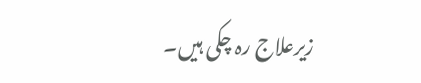زیرعلاج رہ چکی ہیں۔